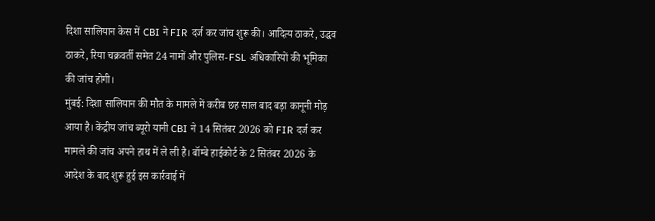दिशा सालियान केस में CBI ने FIR दर्ज कर जांच शुरू की। आदित्य ठाकरे, उद्धव ठाकरे, रिया चक्रवर्ती समेत 24 नामों और पुलिस-FSL अधिकारियों की भूमिका की जांच होगी।
मुंबई: दिशा सालियान की मौत के मामले में करीब छह साल बाद बड़ा कानूनी मोड़ आया है। केंद्रीय जांच ब्यूरो यानी CBI ने 14 सितंबर 2026 को FIR दर्ज कर मामले की जांच अपने हाथ में ले ली है। बॉम्बे हाईकोर्ट के 2 सितंबर 2026 के आदेश के बाद शुरू हुई इस कार्रवाई में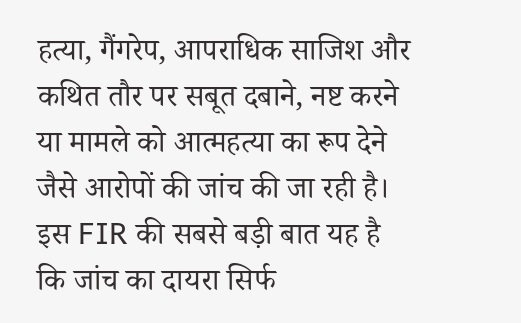हत्या, गैंगरेप, आपराधिक साजिश और कथित तौर पर सबूत दबाने, नष्ट करने या मामले को आत्महत्या का रूप देने जैसे आरोपों की जांच की जा रही है।
इस FIR की सबसे बड़ी बात यह है कि जांच का दायरा सिर्फ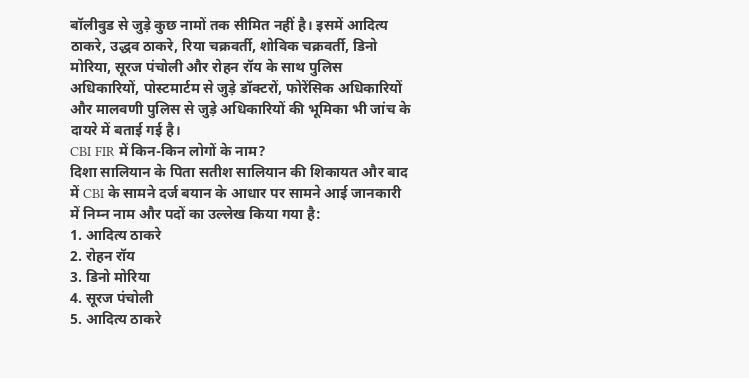बॉलीवुड से जुड़े कुछ नामों तक सीमित नहीं है। इसमें आदित्य ठाकरे, उद्धव ठाकरे, रिया चक्रवर्ती, शोविक चक्रवर्ती, डिनो मोरिया, सूरज पंचोली और रोहन रॉय के साथ पुलिस अधिकारियों, पोस्टमार्टम से जुड़े डॉक्टरों, फोरेंसिक अधिकारियों और मालवणी पुलिस से जुड़े अधिकारियों की भूमिका भी जांच के दायरे में बताई गई है।
CBI FIR में किन-किन लोगों के नाम?
दिशा सालियान के पिता सतीश सालियान की शिकायत और बाद में CBI के सामने दर्ज बयान के आधार पर सामने आई जानकारी में निम्न नाम और पदों का उल्लेख किया गया है:
1. आदित्य ठाकरे
2. रोहन रॉय
3. डिनो मोरिया
4. सूरज पंचोली
5. आदित्य ठाकरे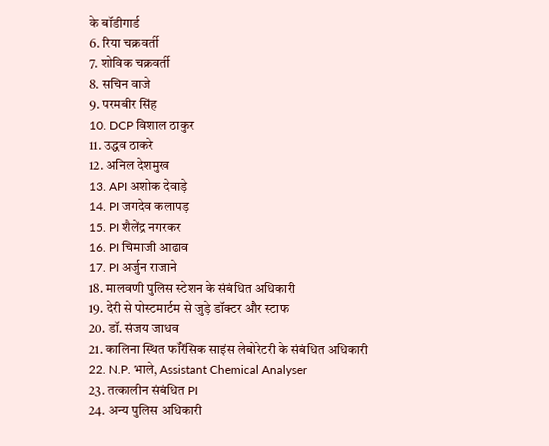के बॉडीगार्ड
6. रिया चक्रवर्ती
7. शोविक चक्रवर्ती
8. सचिन वाजे
9. परमबीर सिंह
10. DCP विशाल ठाकुर
11. उद्धव ठाकरे
12. अनिल देशमुख
13. API अशोक देवाड़े
14. PI जगदेव कलापड़
15. PI शैलेंद्र नगरकर
16. PI चिमाजी आढाव
17. PI अर्जुन राजाने
18. मालवणी पुलिस स्टेशन के संबंधित अधिकारी
19. देरी से पोस्टमार्टम से जुड़े डॉक्टर और स्टाफ
20. डॉ. संजय जाधव
21. कालिना स्थित फॉरेंसिक साइंस लेबोरेटरी के संबंधित अधिकारी
22. N.P. भाले, Assistant Chemical Analyser
23. तत्कालीन संबंधित PI
24. अन्य पुलिस अधिकारी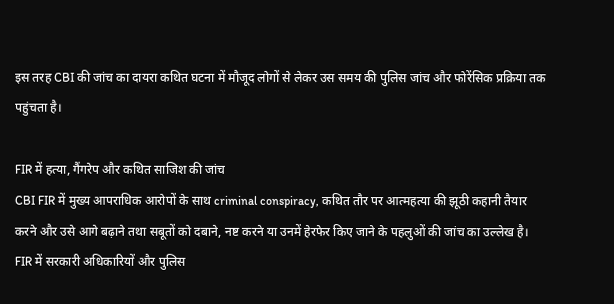इस तरह CBI की जांच का दायरा कथित घटना में मौजूद लोगों से लेकर उस समय की पुलिस जांच और फोरेंसिक प्रक्रिया तक पहुंचता है।

FIR में हत्या, गैंगरेप और कथित साजिश की जांच
CBI FIR में मुख्य आपराधिक आरोपों के साथ criminal conspiracy, कथित तौर पर आत्महत्या की झूठी कहानी तैयार करने और उसे आगे बढ़ाने तथा सबूतों को दबाने, नष्ट करने या उनमें हेरफेर किए जाने के पहलुओं की जांच का उल्लेख है। FIR में सरकारी अधिकारियों और पुलिस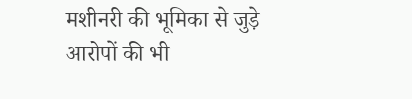मशीनरी की भूमिका से जुड़े आरोपों की भी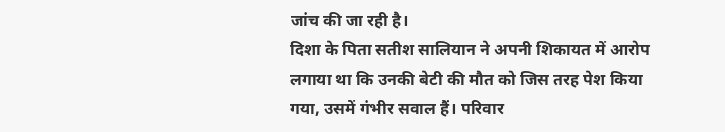जांच की जा रही है।
दिशा के पिता सतीश सालियान ने अपनी शिकायत में आरोप लगाया था कि उनकी बेटी की मौत को जिस तरह पेश किया गया, उसमें गंभीर सवाल हैं। परिवार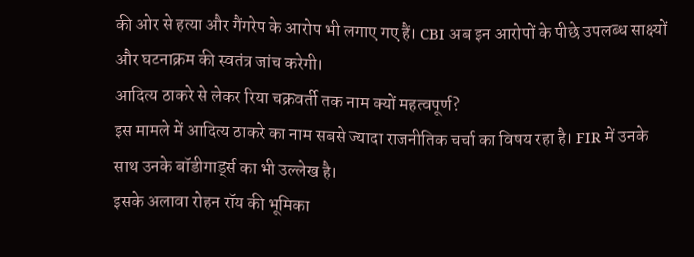की ओर से हत्या और गैंगरेप के आरोप भी लगाए गए हैं। CBI अब इन आरोपों के पीछे उपलब्ध साक्ष्यों और घटनाक्रम की स्वतंत्र जांच करेगी।
आदित्य ठाकरे से लेकर रिया चक्रवर्ती तक नाम क्यों महत्वपूर्ण?
इस मामले में आदित्य ठाकरे का नाम सबसे ज्यादा राजनीतिक चर्चा का विषय रहा है। FIR में उनके साथ उनके बॉडीगार्ड्स का भी उल्लेख है।
इसके अलावा रोहन रॉय की भूमिका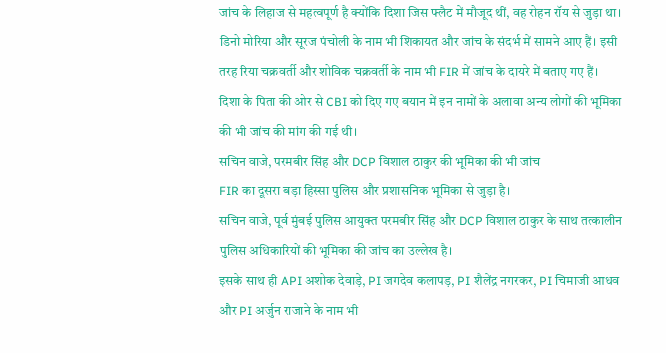जांच के लिहाज से महत्वपूर्ण है क्योंकि दिशा जिस फ्लैट में मौजूद थीं, वह रोहन रॉय से जुड़ा था।
डिनो मोरिया और सूरज पंचोली के नाम भी शिकायत और जांच के संदर्भ में सामने आए हैं। इसी तरह रिया चक्रवर्ती और शोविक चक्रवर्ती के नाम भी FIR में जांच के दायरे में बताए गए हैं।
दिशा के पिता की ओर से CBI को दिए गए बयान में इन नामों के अलावा अन्य लोगों की भूमिका की भी जांच की मांग की गई थी।
सचिन वाजे, परमबीर सिंह और DCP विशाल ठाकुर की भूमिका की भी जांच
FIR का दूसरा बड़ा हिस्सा पुलिस और प्रशासनिक भूमिका से जुड़ा है।
सचिन वाजे, पूर्व मुंबई पुलिस आयुक्त परमबीर सिंह और DCP विशाल ठाकुर के साथ तत्कालीन पुलिस अधिकारियों की भूमिका की जांच का उल्लेख है।
इसके साथ ही API अशोक देवाड़े, PI जगदेव कलापड़, PI शैलेंद्र नगरकर, PI चिमाजी आधव और PI अर्जुन राजाने के नाम भी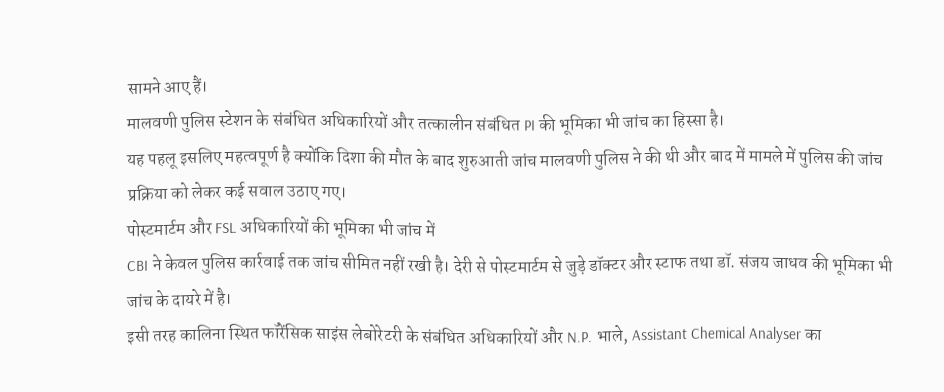सामने आए हैं।
मालवणी पुलिस स्टेशन के संबंधित अधिकारियों और तत्कालीन संबंधित PI की भूमिका भी जांच का हिस्सा है।
यह पहलू इसलिए महत्वपूर्ण है क्योंकि दिशा की मौत के बाद शुरुआती जांच मालवणी पुलिस ने की थी और बाद में मामले में पुलिस की जांच प्रक्रिया को लेकर कई सवाल उठाए गए।
पोस्टमार्टम और FSL अधिकारियों की भूमिका भी जांच में
CBI ने केवल पुलिस कार्रवाई तक जांच सीमित नहीं रखी है। देरी से पोस्टमार्टम से जुड़े डॉक्टर और स्टाफ तथा डॉ. संजय जाधव की भूमिका भी जांच के दायरे में है।
इसी तरह कालिना स्थित फॉरेंसिक साइंस लेबोरेटरी के संबंधित अधिकारियों और N.P. भाले, Assistant Chemical Analyser का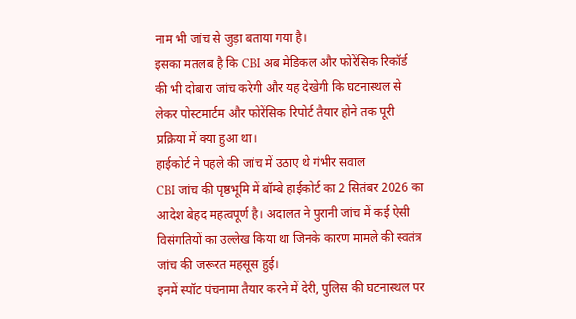नाम भी जांच से जुड़ा बताया गया है।
इसका मतलब है कि CBI अब मेडिकल और फोरेंसिक रिकॉर्ड की भी दोबारा जांच करेगी और यह देखेगी कि घटनास्थल से लेकर पोस्टमार्टम और फोरेंसिक रिपोर्ट तैयार होने तक पूरी प्रक्रिया में क्या हुआ था।
हाईकोर्ट ने पहले की जांच में उठाए थे गंभीर सवाल
CBI जांच की पृष्ठभूमि में बॉम्बे हाईकोर्ट का 2 सितंबर 2026 का आदेश बेहद महत्वपूर्ण है। अदालत ने पुरानी जांच में कई ऐसी विसंगतियों का उल्लेख किया था जिनके कारण मामले की स्वतंत्र जांच की जरूरत महसूस हुई।
इनमें स्पॉट पंचनामा तैयार करने में देरी, पुलिस की घटनास्थल पर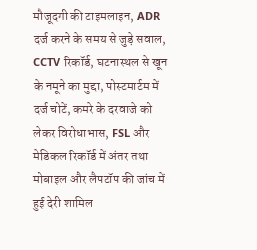मौजूदगी की टाइमलाइन, ADR दर्ज करने के समय से जुड़े सवाल, CCTV रिकॉर्ड, घटनास्थल से खून के नमूने का मुद्दा, पोस्टमार्टम में दर्ज चोटें, कमरे के दरवाजे को लेकर विरोधाभास, FSL और मेडिकल रिकॉर्ड में अंतर तथा मोबाइल और लैपटॉप की जांच में हुई देरी शामिल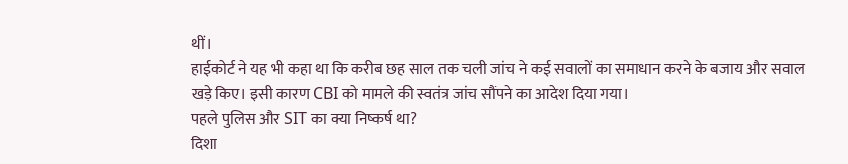थीं।
हाईकोर्ट ने यह भी कहा था कि करीब छह साल तक चली जांच ने कई सवालों का समाधान करने के बजाय और सवाल खड़े किए। इसी कारण CBI को मामले की स्वतंत्र जांच सौंपने का आदेश दिया गया।
पहले पुलिस और SIT का क्या निष्कर्ष था?
दिशा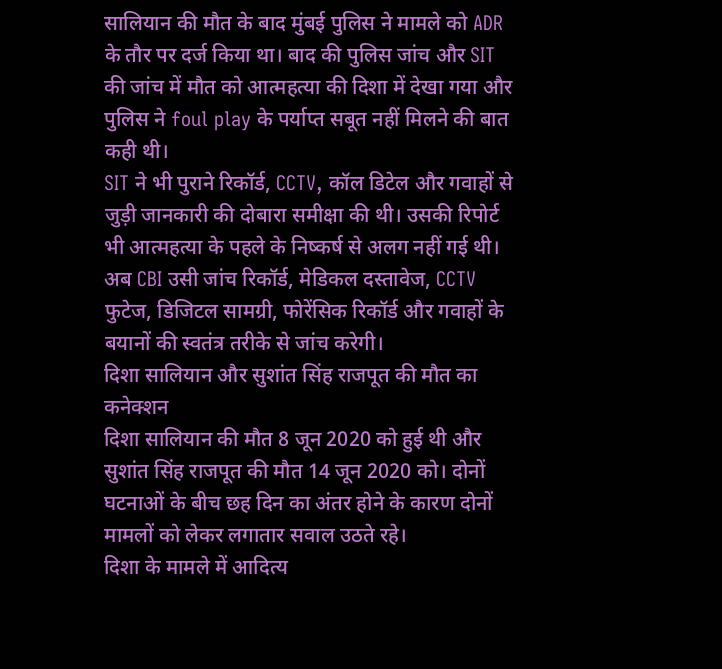सालियान की मौत के बाद मुंबई पुलिस ने मामले को ADR के तौर पर दर्ज किया था। बाद की पुलिस जांच और SIT की जांच में मौत को आत्महत्या की दिशा में देखा गया और पुलिस ने foul play के पर्याप्त सबूत नहीं मिलने की बात कही थी।
SIT ने भी पुराने रिकॉर्ड, CCTV, कॉल डिटेल और गवाहों से जुड़ी जानकारी की दोबारा समीक्षा की थी। उसकी रिपोर्ट भी आत्महत्या के पहले के निष्कर्ष से अलग नहीं गई थी।
अब CBI उसी जांच रिकॉर्ड, मेडिकल दस्तावेज, CCTV फुटेज, डिजिटल सामग्री, फोरेंसिक रिकॉर्ड और गवाहों के बयानों की स्वतंत्र तरीके से जांच करेगी।
दिशा सालियान और सुशांत सिंह राजपूत की मौत का कनेक्शन
दिशा सालियान की मौत 8 जून 2020 को हुई थी और सुशांत सिंह राजपूत की मौत 14 जून 2020 को। दोनों घटनाओं के बीच छह दिन का अंतर होने के कारण दोनों मामलों को लेकर लगातार सवाल उठते रहे।
दिशा के मामले में आदित्य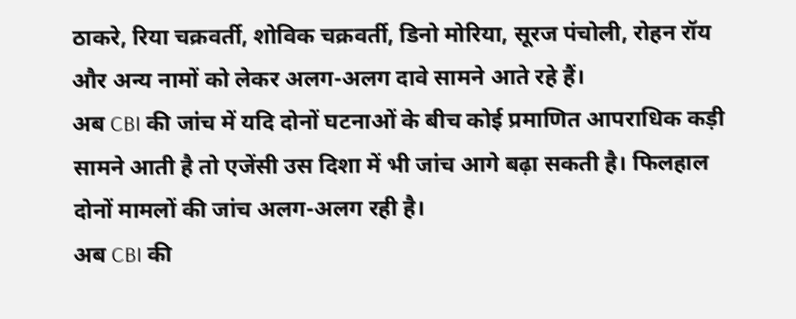ठाकरे, रिया चक्रवर्ती, शोविक चक्रवर्ती, डिनो मोरिया, सूरज पंचोली, रोहन रॉय और अन्य नामों को लेकर अलग-अलग दावे सामने आते रहे हैं।
अब CBI की जांच में यदि दोनों घटनाओं के बीच कोई प्रमाणित आपराधिक कड़ी सामने आती है तो एजेंसी उस दिशा में भी जांच आगे बढ़ा सकती है। फिलहाल दोनों मामलों की जांच अलग-अलग रही है।
अब CBI की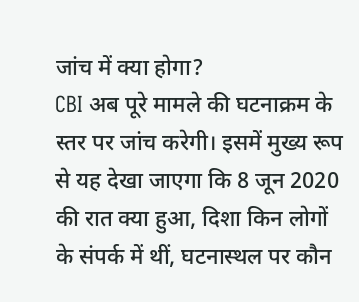जांच में क्या होगा?
CBI अब पूरे मामले की घटनाक्रम के स्तर पर जांच करेगी। इसमें मुख्य रूप से यह देखा जाएगा कि 8 जून 2020 की रात क्या हुआ, दिशा किन लोगों के संपर्क में थीं, घटनास्थल पर कौन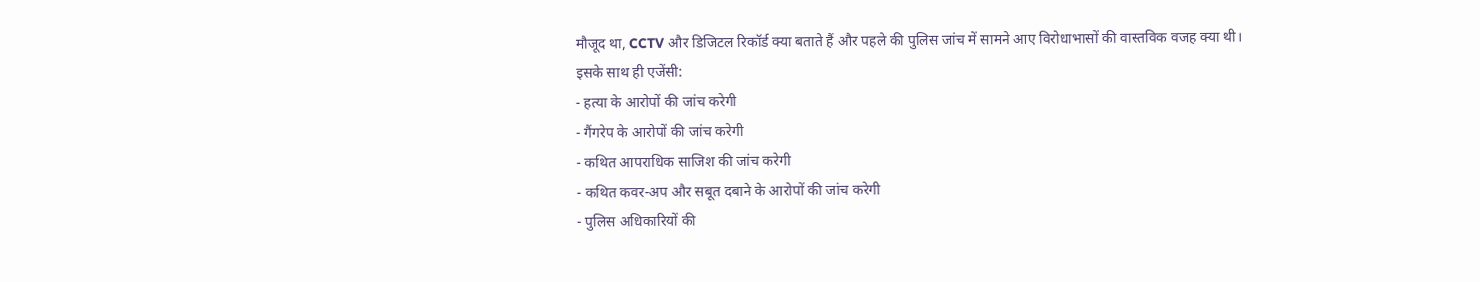मौजूद था, CCTV और डिजिटल रिकॉर्ड क्या बताते हैं और पहले की पुलिस जांच में सामने आए विरोधाभासों की वास्तविक वजह क्या थी।
इसके साथ ही एजेंसी:
- हत्या के आरोपों की जांच करेगी
- गैंगरेप के आरोपों की जांच करेगी
- कथित आपराधिक साजिश की जांच करेगी
- कथित कवर-अप और सबूत दबाने के आरोपों की जांच करेगी
- पुलिस अधिकारियों की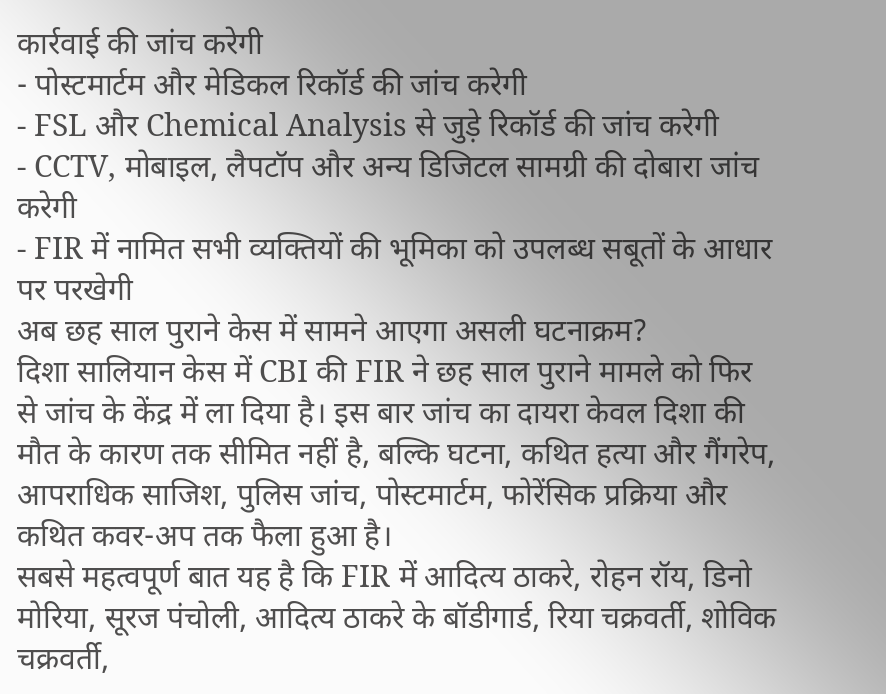कार्रवाई की जांच करेगी
- पोस्टमार्टम और मेडिकल रिकॉर्ड की जांच करेगी
- FSL और Chemical Analysis से जुड़े रिकॉर्ड की जांच करेगी
- CCTV, मोबाइल, लैपटॉप और अन्य डिजिटल सामग्री की दोबारा जांच करेगी
- FIR में नामित सभी व्यक्तियों की भूमिका को उपलब्ध सबूतों के आधार पर परखेगी
अब छह साल पुराने केस में सामने आएगा असली घटनाक्रम?
दिशा सालियान केस में CBI की FIR ने छह साल पुराने मामले को फिर से जांच के केंद्र में ला दिया है। इस बार जांच का दायरा केवल दिशा की मौत के कारण तक सीमित नहीं है, बल्कि घटना, कथित हत्या और गैंगरेप, आपराधिक साजिश, पुलिस जांच, पोस्टमार्टम, फोरेंसिक प्रक्रिया और कथित कवर-अप तक फैला हुआ है।
सबसे महत्वपूर्ण बात यह है कि FIR में आदित्य ठाकरे, रोहन रॉय, डिनो मोरिया, सूरज पंचोली, आदित्य ठाकरे के बॉडीगार्ड, रिया चक्रवर्ती, शोविक चक्रवर्ती,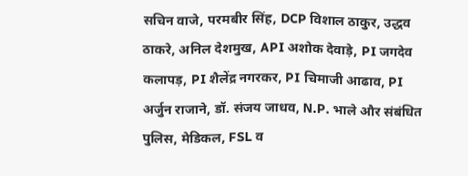सचिन वाजे, परमबीर सिंह, DCP विशाल ठाकुर, उद्धव ठाकरे, अनिल देशमुख, API अशोक देवाड़े, PI जगदेव कलापड़, PI शैलेंद्र नगरकर, PI चिमाजी आढाव, PI अर्जुन राजाने, डॉ. संजय जाधव, N.P. भाले और संबंधित पुलिस, मेडिकल, FSL व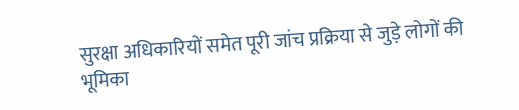सुरक्षा अधिकारियों समेत पूरी जांच प्रक्रिया से जुड़े लोगों की भूमिका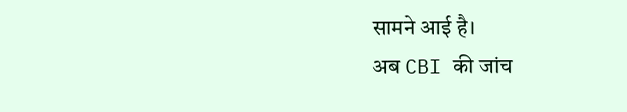सामने आई है।
अब CBI की जांच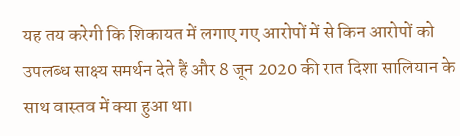यह तय करेगी कि शिकायत में लगाए गए आरोपों में से किन आरोपों को उपलब्ध साक्ष्य समर्थन देते हैं और 8 जून 2020 की रात दिशा सालियान के साथ वास्तव में क्या हुआ था।